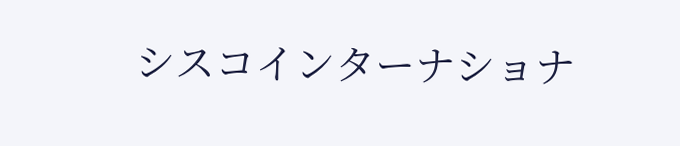シスコインターナショナ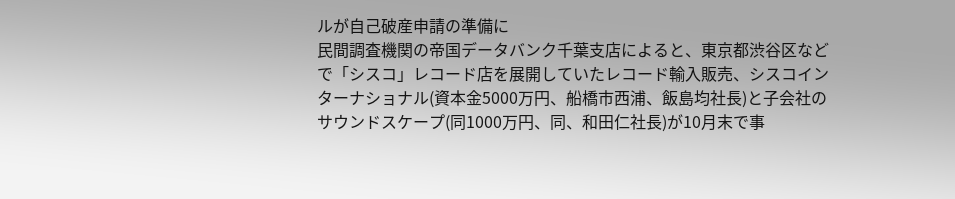ルが自己破産申請の準備に
民間調査機関の帝国データバンク千葉支店によると、東京都渋谷区などで「シスコ」レコード店を展開していたレコード輸入販売、シスコインターナショナル(資本金5000万円、船橋市西浦、飯島均社長)と子会社のサウンドスケープ(同1000万円、同、和田仁社長)が10月末で事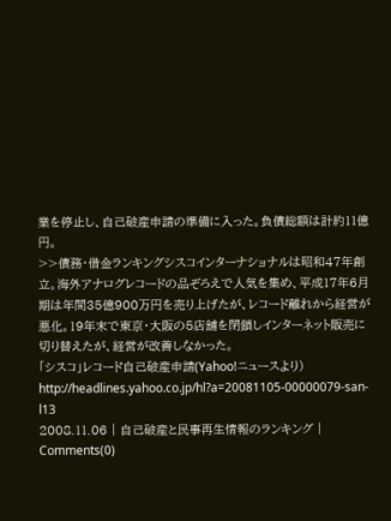業を停止し、自己破産申請の準備に入った。負債総額は計約11億円。
>>債務・借金ランキングシスコインターナショナルは昭和47年創立。海外アナログレコードの品ぞろえで人気を集め、平成17年6月期は年間35億900万円を売り上げたが、レコード離れから経営が悪化。19年末で東京・大阪の5店舗を閉鎖しインターネット販売に切り替えたが、経営が改善しなかった。
「シスコ」レコード自己破産申請(Yahoo!ニュースより)
http://headlines.yahoo.co.jp/hl?a=20081105-00000079-san-l13
2008.11.06 | 自己破産と民事再生情報のランキング | Comments(0)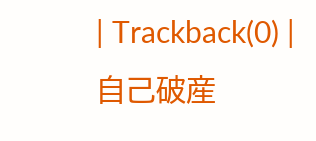| Trackback(0) | 自己破産